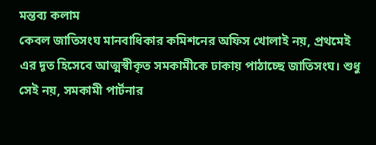মন্তব্য কলাম
কেবল জাতিসংঘ মানবাধিকার কমিশনের অফিস খোলাই নয়, প্রথমেই এর দূত হিসেবে আত্মস্বীকৃত সমকামীকে ঢাকায় পাঠাচ্ছে জাতিসংঘ। শুধু সেই নয়, সমকামী পার্টনার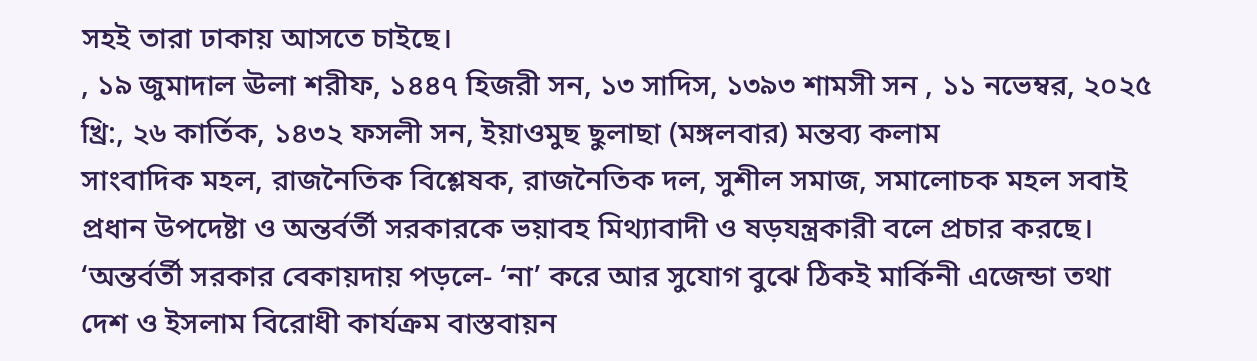সহই তারা ঢাকায় আসতে চাইছে।
, ১৯ জুমাদাল ঊলা শরীফ, ১৪৪৭ হিজরী সন, ১৩ সাদিস, ১৩৯৩ শামসী সন , ১১ নভেম্বর, ২০২৫ খ্রি:, ২৬ কার্তিক, ১৪৩২ ফসলী সন, ইয়াওমুছ ছুলাছা (মঙ্গলবার) মন্তব্য কলাম
সাংবাদিক মহল, রাজনৈতিক বিশ্লেষক, রাজনৈতিক দল, সুশীল সমাজ, সমালোচক মহল সবাই প্রধান উপদেষ্টা ও অন্তর্বর্তী সরকারকে ভয়াবহ মিথ্যাবাদী ও ষড়যন্ত্রকারী বলে প্রচার করছে।
‘অন্তর্বর্তী সরকার বেকায়দায় পড়লে- ‘না’ করে আর সুযোগ বুঝে ঠিকই মার্কিনী এজেন্ডা তথা দেশ ও ইসলাম বিরোধী কার্যক্রম বাস্তবায়ন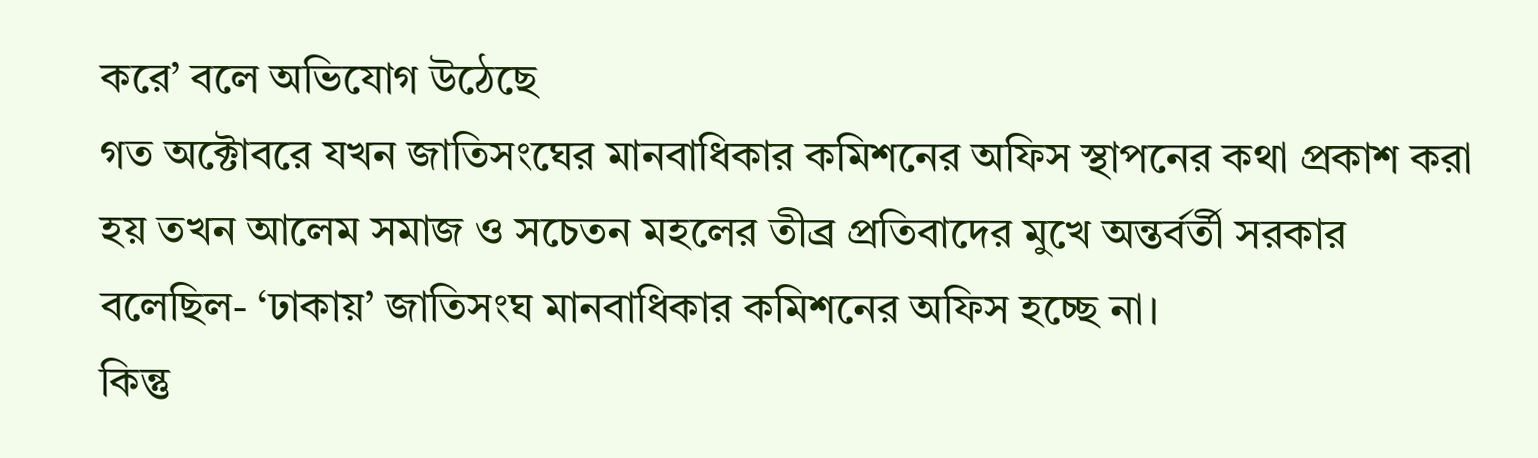করে’ বলে অভিযোগ উঠেছে
গত অক্টোবরে যখন জাতিসংঘের মানবাধিকার কমিশনের অফিস স্থাপনের কথা প্রকাশ করা হয় তখন আলেম সমাজ ও সচেতন মহলের তীব্র প্রতিবাদের মুখে অন্তর্বর্তী সরকার বলেছিল- ‘ঢাকায়’ জাতিসংঘ মানবাধিকার কমিশনের অফিস হচ্ছে না।
কিন্তু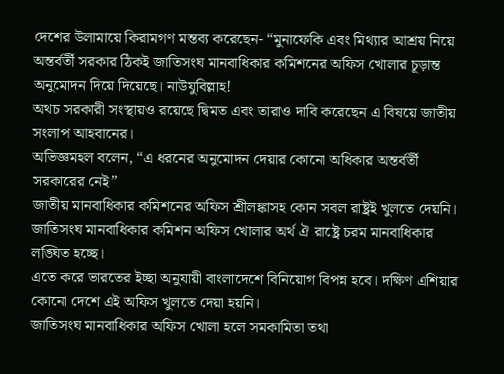দেশের উলামায়ে কিরামগণ মন্তব্য করেছেন- “মুনাফেকি এবং মিথ্যার আশ্রয় নিয়ে অন্তর্বর্তী সরকার ঠিকই জাতিসংঘ মানবাধিকার কমিশনের অফিস খোলার চূড়ান্ত অনুমোদন দিয়ে দিয়েছে। নাউযুবিল্লাহ!
অথচ সরকারী সংস্থায়ও রয়েছে দ্বিমত এবং তারাও দাবি করেছেন এ বিষয়ে জাতীয় সংলাপ আহবানের।
অভিজ্ঞমহল বলেন, “এ ধরনের অনুমোদন দেয়ার কোনো অধিকার অন্তর্বর্তী সরকারের নেই”
জাতীয় মানবাধিকার কমিশনের অফিস শ্রীলঙ্কাসহ কোন সবল রাষ্ট্রই খুলতে দেয়নি।
জাতিসংঘ মানবাধিকার কমিশন অফিস খোলার অর্থ ঐ রাষ্ট্রে চরম মানবাধিকার লঙ্ঘিত হচ্ছে।
এতে করে ভারতের ইচ্ছা অনুযায়ী বাংলাদেশে বিনিয়োগ বিপন্ন হবে। দক্ষিণ এশিয়ার কোনো দেশে এই অফিস খুলতে দেয়া হয়নি।
জাতিসংঘ মানবাধিকার অফিস খোলা হলে সমকামিতা তথা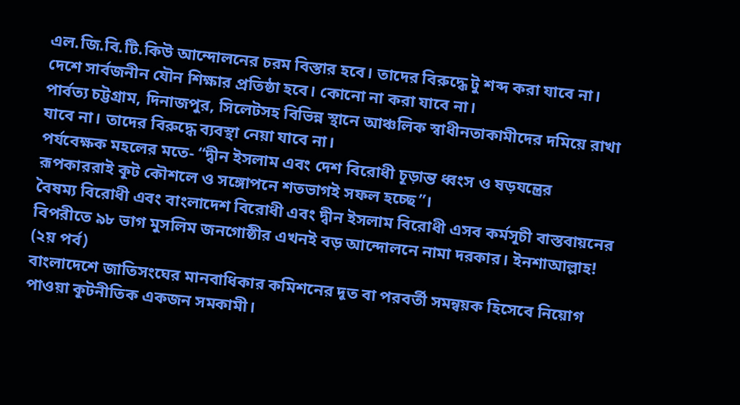এল.জি.বি.টি.কিউ আন্দোলনের চরম বিস্তার হবে। তাদের বিরুদ্ধে টু শব্দ করা যাবে না।
দেশে সার্বজনীন যৌন শিক্ষার প্রতিষ্ঠা হবে। কোনো না করা যাবে না।
পার্বত্য চট্টগ্রাম, দিনাজপুর, সিলেটসহ বিভিন্ন স্থানে আঞ্চলিক স্বাধীনতাকামীদের দমিয়ে রাখা যাবে না। তাদের বিরুদ্ধে ব্যবস্থা নেয়া যাবে না।
পর্যবেক্ষক মহলের মতে- “দ্বীন ইসলাম এবং দেশ বিরোধী চূড়ান্ত ধ্বংস ও ষড়যন্ত্রের রূপকাররাই কূট কৌশলে ও সঙ্গোপনে শতভাগই সফল হচ্ছে”।
বৈষম্য বিরোধী এবং বাংলাদেশ বিরোধী এবং দ্বীন ইসলাম বিরোধী এসব কর্মসূচী বাস্তবায়নের বিপরীতে ৯৮ ভাগ মুসলিম জনগোষ্ঠীর এখনই বড় আন্দোলনে নামা দরকার। ইনশাআল্লাহ! (২য় পর্ব)
বাংলাদেশে জাতিসংঘের মানবাধিকার কমিশনের দূত বা পরবর্তী সমন্বয়ক হিসেবে নিয়োগ পাওয়া কূটনীতিক একজন সমকামী।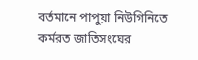বর্তমানে পাপুয়া নিউগিনিতে কর্মরত জাতিসংঘের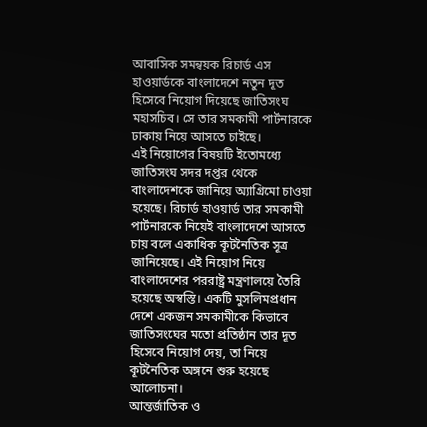আবাসিক সমন্বয়ক রিচার্ড এস হাওয়ার্ডকে বাংলাদেশে নতুন দূত হিসেবে নিয়োগ দিয়েছে জাতিসংঘ মহাসচিব। সে তার সমকামী পার্টনারকে ঢাকায় নিয়ে আসতে চাইছে।
এই নিয়োগের বিষয়টি ইতোমধ্যে জাতিসংঘ সদর দপ্তর থেকে বাংলাদেশকে জানিয়ে অ্যাগ্রিমো চাওয়া হয়েছে। রিচার্ড হাওয়ার্ড তার সমকামী পার্টনারকে নিয়েই বাংলাদেশে আসতে চায় বলে একাধিক কূটনৈতিক সূত্র জানিয়েছে। এই নিয়োগ নিয়ে বাংলাদেশের পররাষ্ট্র মন্ত্রণালয়ে তৈরি হয়েছে অস্বস্তি। একটি মুসলিমপ্রধান দেশে একজন সমকামীকে কিভাবে জাতিসংঘের মতো প্রতিষ্ঠান তার দূত হিসেবে নিয়োগ দেয়, তা নিয়ে কূটনৈতিক অঙ্গনে শুরু হয়েছে আলোচনা।
আন্তর্জাতিক ও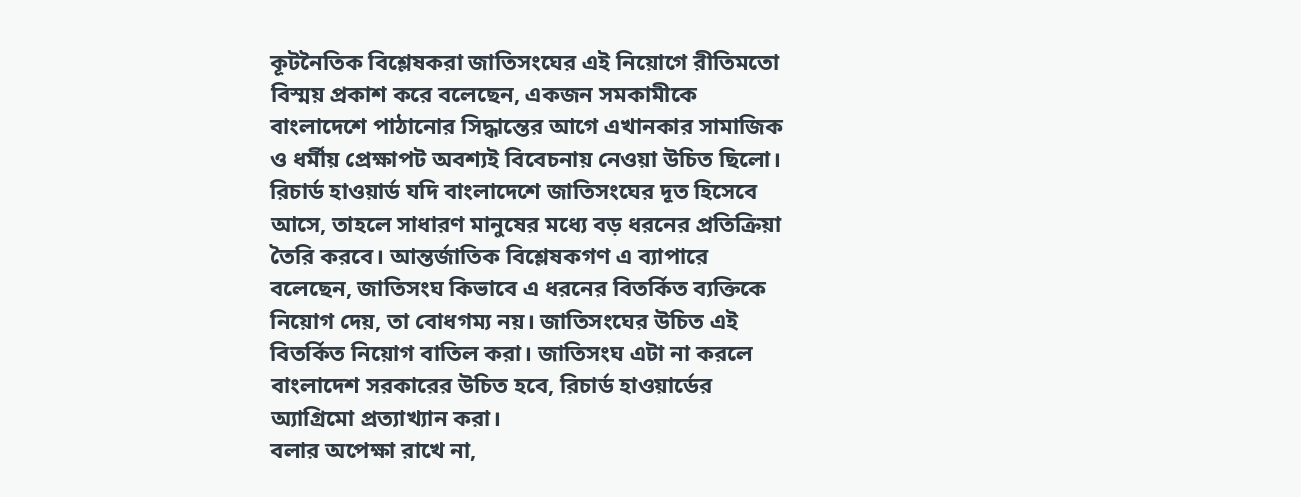কূটনৈতিক বিশ্লেষকরা জাতিসংঘের এই নিয়োগে রীতিমতো বিস্ময় প্রকাশ করে বলেছেন, একজন সমকামীকে বাংলাদেশে পাঠানোর সিদ্ধান্তের আগে এখানকার সামাজিক ও ধর্মীয় প্রেক্ষাপট অবশ্যই বিবেচনায় নেওয়া উচিত ছিলো। রিচার্ড হাওয়ার্ড যদি বাংলাদেশে জাতিসংঘের দূত হিসেবে আসে, তাহলে সাধারণ মানুষের মধ্যে বড় ধরনের প্রতিক্রিয়া তৈরি করবে। আন্তর্জাতিক বিশ্লেষকগণ এ ব্যাপারে বলেছেন, জাতিসংঘ কিভাবে এ ধরনের বিতর্কিত ব্যক্তিকে নিয়োগ দেয়, তা বোধগম্য নয়। জাতিসংঘের উচিত এই বিতর্কিত নিয়োগ বাতিল করা। জাতিসংঘ এটা না করলে বাংলাদেশ সরকারের উচিত হবে, রিচার্ড হাওয়ার্ডের অ্যাগ্রিমো প্রত্যাখ্যান করা।
বলার অপেক্ষা রাখে না,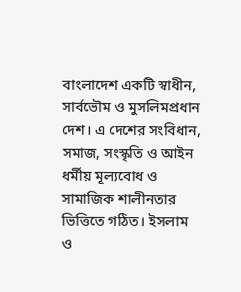বাংলাদেশ একটি স্বাধীন, সার্বভৌম ও মুসলিমপ্রধান দেশ। এ দেশের সংবিধান, সমাজ, সংস্কৃতি ও আইন ধর্মীয় মূল্যবোধ ও সামাজিক শালীনতার ভিত্তিতে গঠিত। ইসলাম ও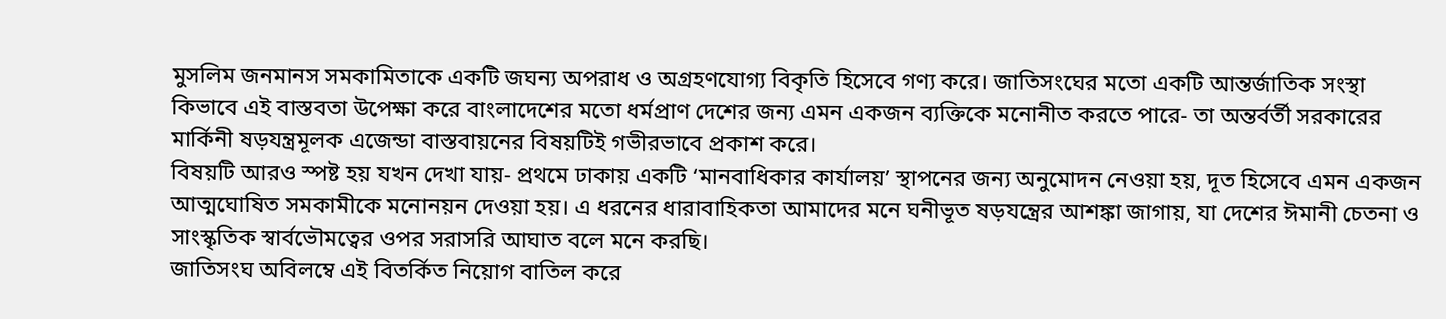মুসলিম জনমানস সমকামিতাকে একটি জঘন্য অপরাধ ও অগ্রহণযোগ্য বিকৃতি হিসেবে গণ্য করে। জাতিসংঘের মতো একটি আন্তর্জাতিক সংস্থা কিভাবে এই বাস্তবতা উপেক্ষা করে বাংলাদেশের মতো ধর্মপ্রাণ দেশের জন্য এমন একজন ব্যক্তিকে মনোনীত করতে পারে- তা অন্তর্বর্তী সরকারের মার্কিনী ষড়যন্ত্রমূলক এজেন্ডা বাস্তবায়নের বিষয়টিই গভীরভাবে প্রকাশ করে।
বিষয়টি আরও স্পষ্ট হয় যখন দেখা যায়- প্রথমে ঢাকায় একটি ‘মানবাধিকার কার্যালয়’ স্থাপনের জন্য অনুমোদন নেওয়া হয়, দূত হিসেবে এমন একজন আত্মঘোষিত সমকামীকে মনোনয়ন দেওয়া হয়। এ ধরনের ধারাবাহিকতা আমাদের মনে ঘনীভূত ষড়যন্ত্রের আশঙ্কা জাগায়, যা দেশের ঈমানী চেতনা ও সাংস্কৃতিক স্বার্বভৌমত্বের ওপর সরাসরি আঘাত বলে মনে করছি।
জাতিসংঘ অবিলম্বে এই বিতর্কিত নিয়োগ বাতিল করে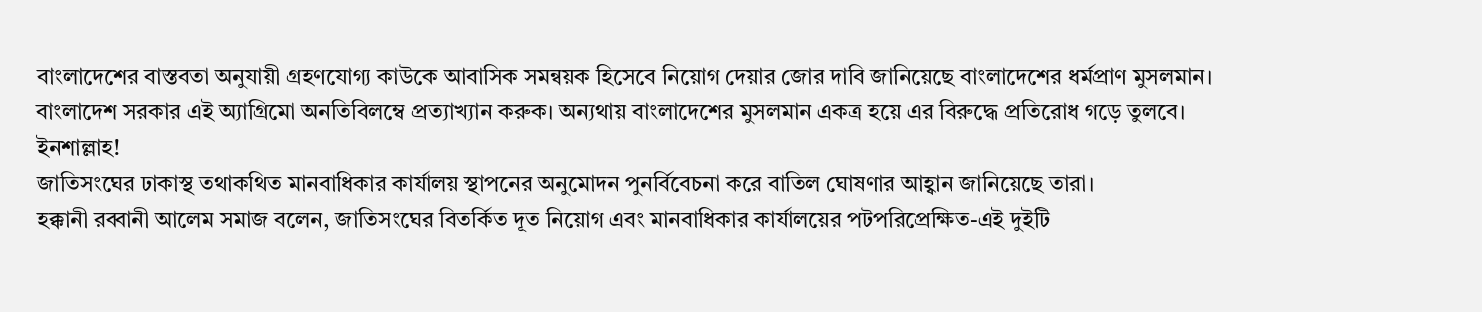বাংলাদেশের বাস্তবতা অনুযায়ী গ্রহণযোগ্য কাউকে আবাসিক সমন্বয়ক হিসেবে নিয়োগ দেয়ার জোর দাবি জানিয়েছে বাংলাদেশের ধর্মপ্রাণ মুসলমান।
বাংলাদেশ সরকার এই অ্যাগ্রিমো অনতিবিলম্বে প্রত্যাখ্যান করুক। অন্যথায় বাংলাদেশের মুসলমান একত্র হয়ে এর বিরুদ্ধে প্রতিরোধ গড়ে তুলবে। ইনশাল্লাহ!
জাতিসংঘের ঢাকাস্থ তথাকথিত মানবাধিকার কার্যালয় স্থাপনের অনুমোদন পুনর্বিবেচনা করে বাতিল ঘোষণার আহ্বান জানিয়েছে তারা।
হক্কানী রব্বানী আলেম সমাজ বলেন, জাতিসংঘের বিতর্কিত দূত নিয়োগ এবং মানবাধিকার কার্যালয়ের পটপরিপ্রেক্ষিত-এই দুইটি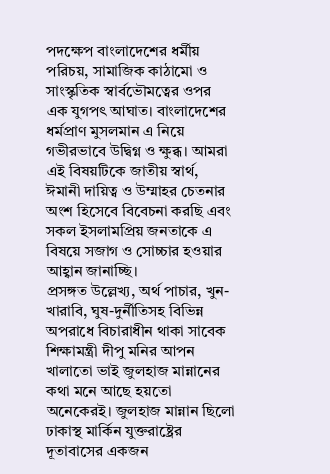পদক্ষেপ বাংলাদেশের ধর্মীয় পরিচয়, সামাজিক কাঠামো ও সাংস্কৃতিক স্বার্বভৌমত্বের ওপর এক যুগপৎ আঘাত। বাংলাদেশের ধর্মপ্রাণ মুসলমান এ নিয়ে গভীরভাবে উদ্বিগ্ন ও ক্ষুব্ধ। আমরা এই বিষয়টিকে জাতীয় স্বার্থ, ঈমানী দায়িত্ব ও উম্মাহর চেতনার অংশ হিসেবে বিবেচনা করছি এবং সকল ইসলামপ্রিয় জনতাকে এ বিষয়ে সজাগ ও সোচ্চার হওয়ার আহ্বান জানাচ্ছি।
প্রসঙ্গত উল্লেখ্য, অর্থ পাচার, খুন-খারাবি, ঘুষ-দুর্নীতিসহ বিভিন্ন অপরাধে বিচারাধীন থাকা সাবেক শিক্ষামন্ত্রী দীপু মনির আপন খালাতো ভাই জুলহাজ মান্নানের কথা মনে আছে হয়তো অনেকেরই। জুলহাজ মান্নান ছিলো ঢাকাস্থ মার্কিন যুক্তরাষ্ট্রের দূতাবাসের একজন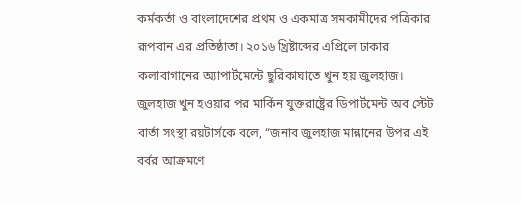কর্মকর্তা ও বাংলাদেশের প্রথম ও একমাত্র সমকামীদের পত্রিকার রূপবান এর প্রতিষ্ঠাতা। ২০১৬ খ্রিষ্টাব্দের এপ্রিলে ঢাকার কলাবাগানের অ্যাপার্টমেন্টে ছুরিকাঘাতে খুন হয় জুলহাজ।
জুলহাজ খুন হওয়ার পর মার্কিন যুক্তরাষ্ট্রের ডিপার্টমেন্ট অব স্টেট বার্তা সংস্থা রয়টার্সকে বলে, “জনাব জুলহাজ মান্নানের উপর এই বর্বর আক্রমণে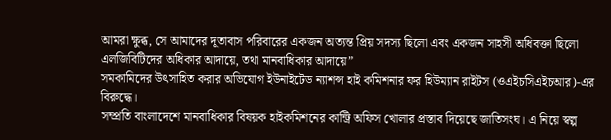আমরা ক্ষুব্ধ, সে আমাদের দূতাবাস পরিবারের একজন অত্যন্ত প্রিয় সদস্য ছিলো এবং একজন সাহসী অধিবক্তা ছিলো এলজিবিটিদের অধিকার আদায়ে, তথা মানবাধিকার আদায়ে”
সমকামিদের উৎসাহিত করার অভিযোগ ইউনাইটেড ন্যাশন্স হাই কমিশনার ফর হিউম্যান রাইটস (ওএইচসিএইচআর)-এর বিরুদ্ধে।
সম্প্রতি বাংলাদেশে মানবাধিকার বিষয়ক হাইকমিশনের কান্ট্রি অফিস খোলার প্রস্তাব দিয়েছে জাতিসংঘ। এ নিয়ে স্বল্প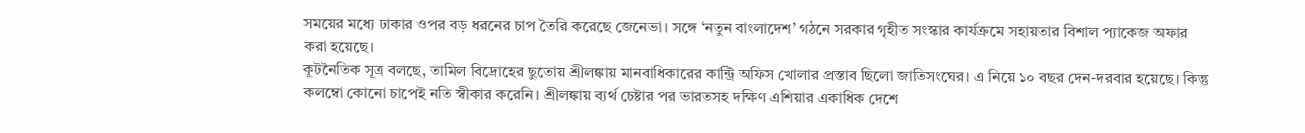সময়ের মধ্যে ঢাকার ওপর বড় ধরনের চাপ তৈরি করেছে জেনেভা। সঙ্গে ‘নতুন বাংলাদেশ’ গঠনে সরকার গৃহীত সংস্কার কার্যক্রমে সহায়তার বিশাল প্যাকেজ অফার করা হয়েছে।
কূটনৈতিক সূত্র বলছে, তামিল বিদ্রোহের ছুতোয় শ্রীলঙ্কায় মানবাধিকারের কান্ট্রি অফিস খোলার প্রস্তাব ছিলো জাতিসংঘের। এ নিয়ে ১০ বছর দেন-দরবার হয়েছে। কিন্তু কলম্বো কোনো চাপেই নতি স্বীকার করেনি। শ্রীলঙ্কায় ব্যর্থ চেষ্টার পর ভারতসহ দক্ষিণ এশিয়ার একাধিক দেশে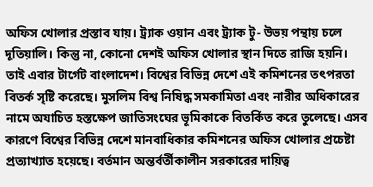অফিস খোলার প্রস্তাব যায়। ট্র্যাক ওয়ান এবং ট্র্যাক টু- উভয় পন্থায় চলে দূতিয়ালি। কিন্তু না, কোনো দেশই অফিস খোলার স্থান দিতে রাজি হয়নি।
তাই এবার টার্গেট বাংলাদেশ। বিশ্বের বিভিন্ন দেশে এই কমিশনের তৎপরতা বিতর্ক সৃষ্টি করেছে। মুসলিম বিশ্ব নিষিদ্ধ সমকামিতা এবং নারীর অধিকারের নামে অযাচিত হস্তক্ষেপ জাতিসংঘের ভূমিকাকে বিতর্কিত করে তুলেছে। এসব কারণে বিশ্বের বিভিন্ন দেশে মানবাধিকার কমিশনের অফিস খোলার প্রচেষ্টা প্রত্যাখ্যাত হয়েছে। বর্তমান অন্তর্বর্তীকালীন সরকারের দায়িত্ব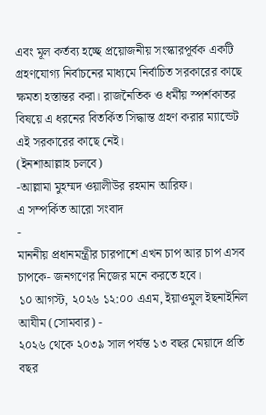এবং মূল কর্তব্য হচ্ছে প্রয়োজনীয় সংস্কারপূর্বক একটি গ্রহণযোগ্য নির্বাচনের মাধ্যমে নির্বাচিত সরকারের কাছে ক্ষমতা হস্তান্তর করা। রাজনৈতিক ও ধর্মীয় স্পর্শকাতর বিষয়ে এ ধরনের বিতর্কিত সিদ্ধান্ত গ্রহণ করার ম্যান্ডেট এই সরকারের কাছে নেই।
(ইনশাআল্লাহ চলবে)
-আল্লামা মুহম্মদ ওয়ালীউর রহমান আরিফ।
এ সম্পর্কিত আরো সংবাদ
-
মাননীয় প্রধানমন্ত্রীর চারপাশে এখন চাপ আর চাপ এসব চাপকে- জনগণের নিজের মনে করতে হবে।
১০ আগস্ট, ২০২৬ ১২:০০ এএম, ইয়াওমুল ইছনাইনিল আযীম (সোমবার) -
২০২৬ থেকে ২০৩৯ সাল পর্যন্ত ১৩ বছর মেয়াদে প্রতি বছর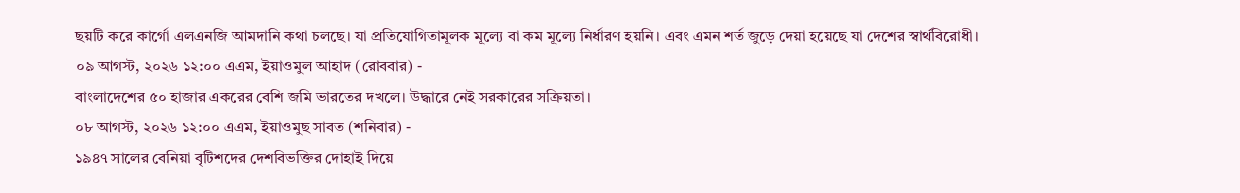ছয়টি করে কার্গো এলএনজি আমদানি কথা চলছে। যা প্রতিযোগিতামূলক মূল্যে বা কম মূল্যে নির্ধারণ হয়নি। এবং এমন শর্ত জুড়ে দেয়া হয়েছে যা দেশের স্বার্থবিরোধী।
০৯ আগস্ট, ২০২৬ ১২:০০ এএম, ইয়াওমুল আহাদ (রোববার) -
বাংলাদেশের ৫০ হাজার একরের বেশি জমি ভারতের দখলে। উদ্ধারে নেই সরকারের সক্রিয়তা।
০৮ আগস্ট, ২০২৬ ১২:০০ এএম, ইয়াওমুছ সাবত (শনিবার) -
১৯৪৭ সালের বেনিয়া বৃটিশদের দেশবিভক্তির দোহাই দিয়ে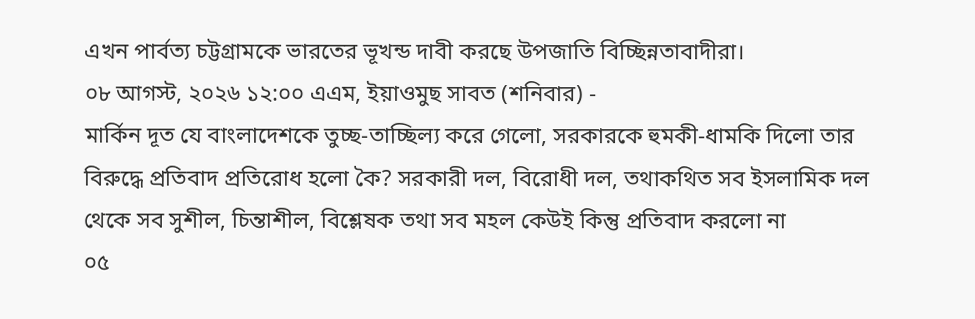এখন পার্বত্য চট্টগ্রামকে ভারতের ভূখন্ড দাবী করছে উপজাতি বিচ্ছিন্নতাবাদীরা।
০৮ আগস্ট, ২০২৬ ১২:০০ এএম, ইয়াওমুছ সাবত (শনিবার) -
মার্কিন দূত যে বাংলাদেশকে তুচ্ছ-তাচ্ছিল্য করে গেলো, সরকারকে হুমকী-ধামকি দিলো তার বিরুদ্ধে প্রতিবাদ প্রতিরোধ হলো কৈ? সরকারী দল, বিরোধী দল, তথাকথিত সব ইসলামিক দল থেকে সব সুশীল, চিন্তাশীল, বিশ্লেষক তথা সব মহল কেউই কিন্তু প্রতিবাদ করলো না
০৫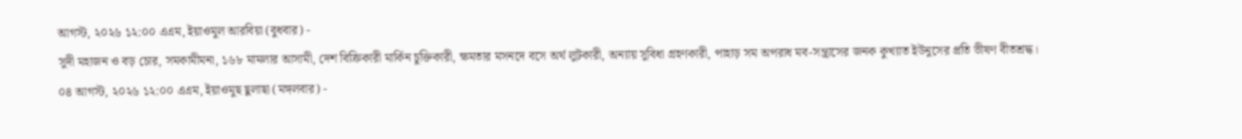আগস্ট, ২০২৬ ১২:০০ এএম, ইয়াওমুল আরবিয়া (বুধবার) -
সুদী মহাজন ও বড় চোর, সমকামীমনা, ১৬৮ মামলার আসামী, দেশ বিক্রিকারী মার্কিন চুক্তিকারী, ক্ষমতার মসনদে বসে অর্থ লুটকারী, অন্যায় সুবিধা গ্রহণকারী, পাহাড় সম অপরাধ মব-সন্ত্রাসের জনক কুখ্যাত ইউনুসের প্রতি ভীষণ বীতশ্রদ্ধ।
০৪ আগস্ট, ২০২৬ ১২:০০ এএম, ইয়াওমুছ ছুলাছা (মঙ্গলবার) -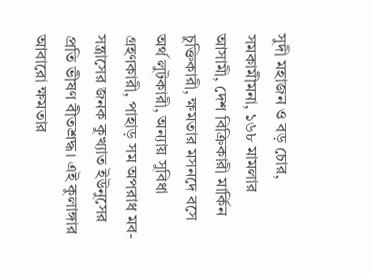সুদী মহাজন ও বড় চোর, সমকামীমনা, ১৬৮ মামলার আসামী, দেশ বিক্রিকারী মার্কিন চুক্তিকারী, ক্ষমতার মসনদে বসে অর্থ লুটকারী, অন্যায় সুবিধা গ্রহণকারী, পাহাড় সম অপরাধ মব-সন্ত্রাসের জনক কুখ্যাত ইউনুসের প্রতি ভীষণ বীতশ্রদ্ধ। এই কুলাঙ্গার আবারো ক্ষমতার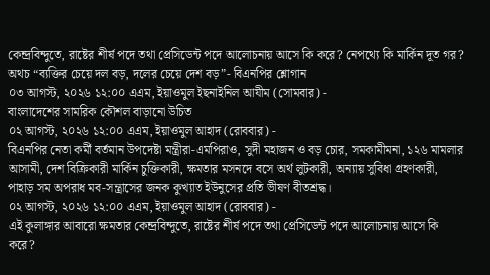কেন্দ্রবিন্দুতে, রাষ্টের শীর্ষ পদে তথা প্রেসিডেন্ট পদে আলোচনায় আসে কি করে? নেপথ্যে কি মার্কিন দূত গর? অথচ “ব্যক্তির চেয়ে দল বড়, দলের চেয়ে দেশ বড়”- বিএনপির শ্লোগান
০৩ আগস্ট, ২০২৬ ১২:০০ এএম, ইয়াওমুল ইছনাইনিল আযীম (সোমবার) -
বাংলাদেশের সামরিক কৌশল বাড়ানো উচিত
০২ আগস্ট, ২০২৬ ১২:০০ এএম, ইয়াওমুল আহাদ (রোববার) -
বিএনপির নেতা কর্মী বর্তমান উপদেষ্টা মন্ত্রীরা-এমপিরাও, সুদী মহাজন ও বড় চোর, সমকামীমনা, ১২৬ মামলার আসামী, দেশ বিক্রিকারী মার্কিন চুক্তিকারী, ক্ষমতার মসনদে বসে অর্থ লুটকারী, অন্যায় সুবিধা গ্রহণকারী, পাহাড় সম অপরাধ মব-সন্ত্রাসের জনক কুখ্যাত ইউনুসের প্রতি ভীষণ বীতশ্রদ্ধ।
০২ আগস্ট, ২০২৬ ১২:০০ এএম, ইয়াওমুল আহাদ (রোববার) -
এই কুলাঙ্গার আবারো ক্ষমতার কেন্দ্রবিন্দুতে, রাষ্টের শীর্ষ পদে তথা প্রেসিডেন্ট পদে আলোচনায় আসে কি করে?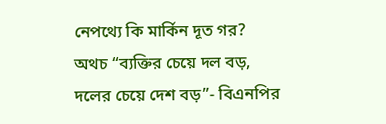নেপথ্যে কি মার্কিন দূত গর? অথচ “ব্যক্তির চেয়ে দল বড়, দলের চেয়ে দেশ বড়”- বিএনপির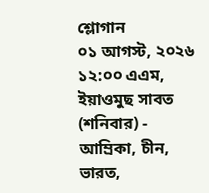শ্লোগান
০১ আগস্ট, ২০২৬ ১২:০০ এএম, ইয়াওমুছ সাবত (শনিবার) -
আম্রিকা, চীন, ভারত,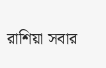রাশিয়া সবার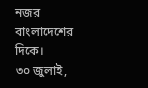নজর বাংলাদেশের দিকে।
৩০ জুলাই,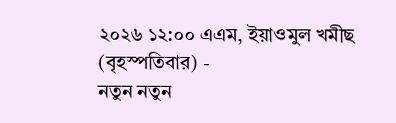২০২৬ ১২:০০ এএম, ইয়াওমুল খমীছ (বৃহস্পতিবার) -
নতুন নতুন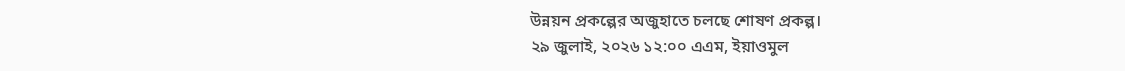উন্নয়ন প্রকল্পের অজুহাতে চলছে শোষণ প্রকল্প।
২৯ জুলাই, ২০২৬ ১২:০০ এএম, ইয়াওমুল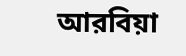আরবিয়া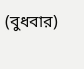(বুধবার)